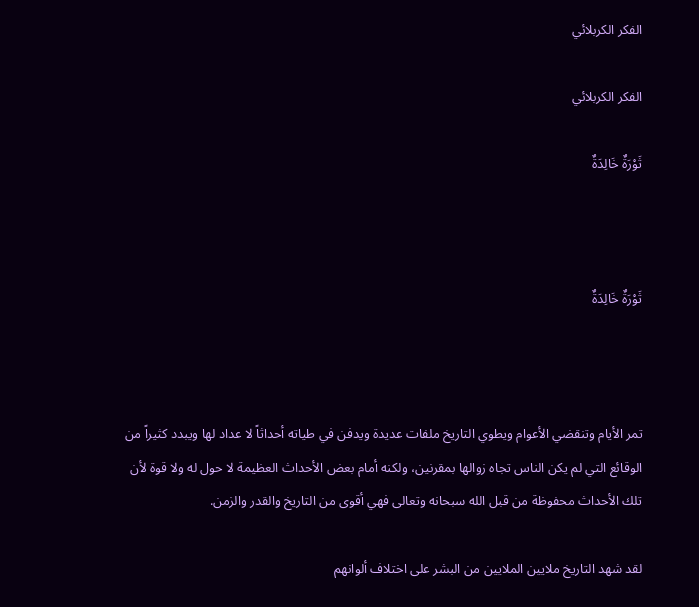الفكر الكربلائي

الفكر الكربلائي

ثَوْرَةٌ خَالِدَةٌ



ثَوْرَةٌ خَالِدَةٌ



تمر الأيام وتنقضي الأعوام ويطوي التاريخ ملفات عديدة ويدفن في طياته أحداثاً لا عداد لها ويبدد كثيراً من الوقائع التي لم يكن الناس تجاه زوالها بمقرنين، ولكنه أمام بعض الأحداث العظيمة لا حول له ولا قوة لأن تلك الأحداث محفوظة من قبل الله سبحانه وتعالى فهي أقوى من التاريخ والقدر والزمن.

لقد شهد التاريخ ملايين الملايين من البشر على اختلاف ألوانهم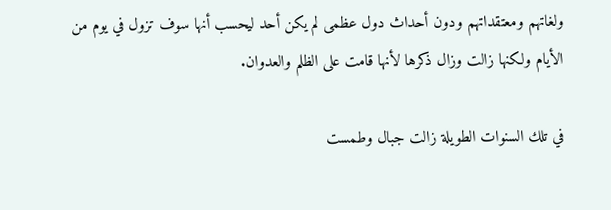ولغاتهم ومعتقداتهم ودون أحداث دول عظمى لم يكن أحد ليحسب أنها سوف تزول في يوم من الأيام ولكنها زالت وزال ذكرها لأنها قامت على الظلم والعدوان.

في تلك السنوات الطويلة زالت جبال وطمست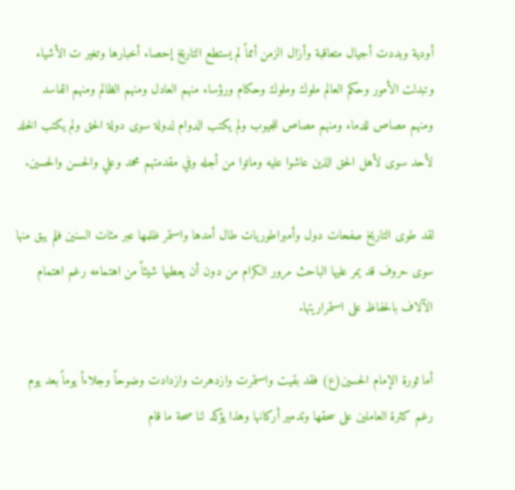أودية وبددت أجيال متعاقبة وأزال الزمن أمماً لم يستطع التاريخ إحصاء أخبارها وتغير ت الأشياء وتبدلت الأمور وحكم العالم ملوك وملوك وحكام ورؤساء منهم العادل ومنهم الظالم ومنهم الفاسد ومنهم مصاص للدماء ومنهم مصاص للجيوب ولم يكتب الدوام لدولة سوى دولة الحق ولم يكتب الخلد لأحد سوى لأهل الحق الذين عاشوا عليه وماتوا من أجله وفي مقدمتهم محمد وعلي والحسن والحسين.

لقد طوى التاريخ صفحات دول وأمبراطوريات طال أمدها واستمر ظلمها عبر مئات السنين فلم يبق منها سوى حروف قد يمر عليها الباحث مرور الكرام من دون أن يعطيها شيئاً من اهتمامه رغم اهتمام الآلاف بالحفاظ على استمراريتها.

أما ثورة الإمام الحسين(ع) فقد بقيت واستمرت وازدهرت وازدادت وضوحاً وجلاءاً يوماً بعد يوم رغم كثرة العاملين على سحقها وتدمير أركانها وهذا يؤكد لنا صحة ما قام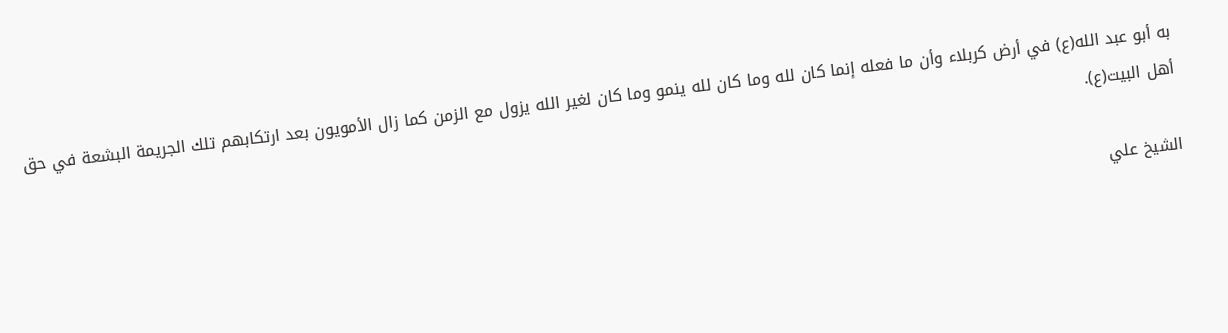به أبو عبد الله(ع) في أرض كربلاء وأن ما فعله إنما كان لله وما كان لله ينمو وما كان لغير الله يزول مع الزمن كما زال الأمويون بعد ارتكابهم تلك الجريمة البشعة في حق أهل البيت(ع).

الشيخ علي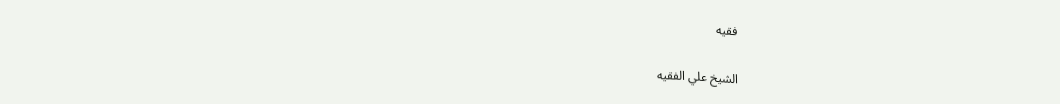فقيه

الشيخ علي الفقيه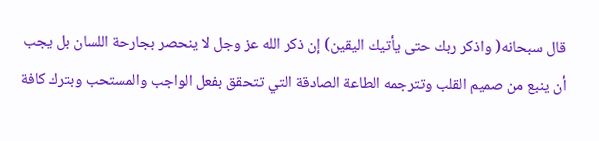قال سبحانه( واذكر ربك حتى يأتيك اليقين) إن ذكر الله عز وجل لا ينحصر بجارحة اللسان بل يجب أن ينبع من صميم القلب وتترجمه الطاعة الصادقة التي تتحقق بفعل الواجب والمستحب وبترك كافة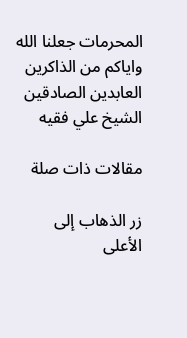المحرمات جعلنا الله واياكم من الذاكرين العابدين الصادقين الشيخ علي فقيه

مقالات ذات صلة

زر الذهاب إلى الأعلى